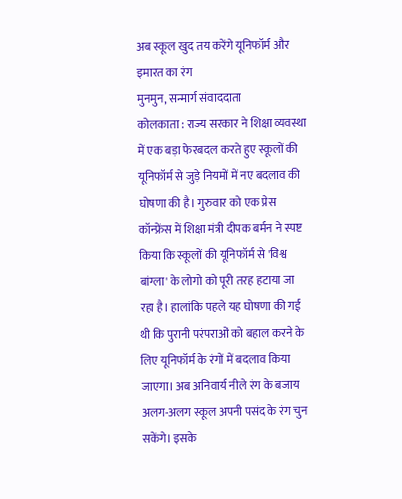अब स्कूल खुद तय करेंगे यूनिफॉर्म और इमारत का रंग
मुनमुन, सन्मार्ग संवाददाता
कोलकाता : राज्य सरकार ने शिक्षा व्यवस्था में एक बड़ा फेरबदल करते हुए स्कूलों की यूनिफॉर्म से जुड़े नियमों में नए बदलाव की घोषणा की है। गुरुवार को एक प्रेस कॉन्फ्रेंस में शिक्षा मंत्री दीपक बर्मन ने स्पष्ट किया कि स्कूलों की यूनिफॉर्म से 'विश्व बांग्ला' के लोगो को पूरी तरह हटाया जा रहा है। हालांकि पहले यह घोषणा की गई थी कि पुरानी परंपराओं को बहाल करने के लिए यूनिफॉर्म के रंगों में बदलाव किया जाएगा। अब अनिवार्य नीले रंग के बजाय अलग-अलग स्कूल अपनी पसंद के रंग चुन सकेंगे। इसके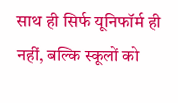साथ ही सिर्फ यूनिफॉर्म ही नहीं, बल्कि स्कूलों को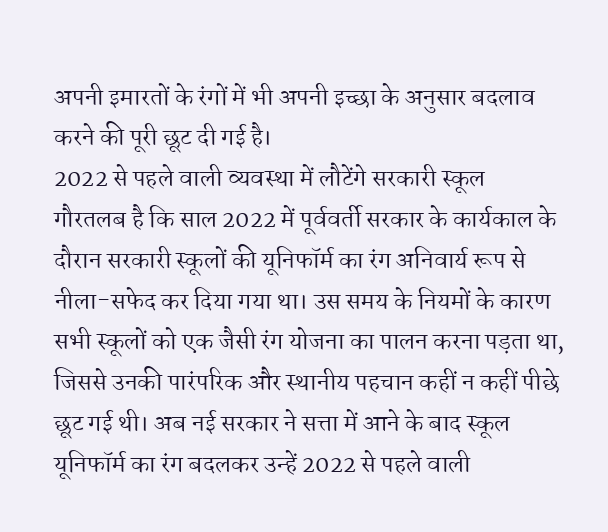अपनी इमारतों के रंगों में भी अपनी इच्छा के अनुसार बदलाव करने की पूरी छूट दी गई है।
2022 से पहले वाली व्यवस्था में लौटेंगे सरकारी स्कूल
गौरतलब है कि साल 2022 में पूर्ववर्ती सरकार के कार्यकाल के दौरान सरकारी स्कूलों की यूनिफॉर्म का रंग अनिवार्य रूप से नीला-सफेद कर दिया गया था। उस समय के नियमों के कारण सभी स्कूलों को एक जैसी रंग योजना का पालन करना पड़ता था, जिससे उनकी पारंपरिक और स्थानीय पहचान कहीं न कहीं पीछे छूट गई थी। अब नई सरकार ने सत्ता में आने के बाद स्कूल यूनिफॉर्म का रंग बदलकर उन्हें 2022 से पहले वाली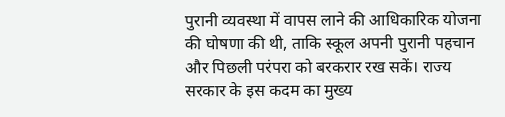पुरानी व्यवस्था में वापस लाने की आधिकारिक योजना की घोषणा की थी, ताकि स्कूल अपनी पुरानी पहचान और पिछली परंपरा को बरकरार रख सकें। राज्य सरकार के इस कदम का मुख्य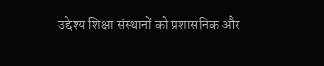उद्देश्य शिक्षा संस्थानों को प्रशासनिक और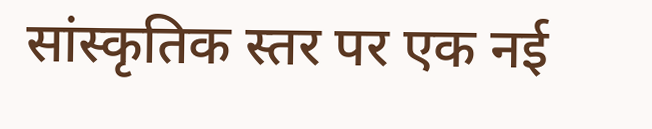सांस्कृतिक स्तर पर एक नई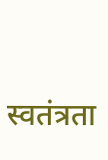स्वतंत्रता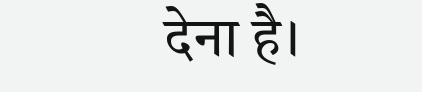देना है।